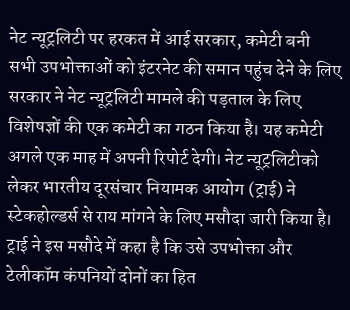नेट न्यूट्रलिटी पर हरकत में आई सरकार, कमेटी बनी
सभी उपभोक्ताओं को इंटरनेट की समान पहुंच देने के लिए सरकार ने नेट न्यूट्रलिटी मामले की पड़ताल के लिए विशेषज्ञों की एक कमेटी का गठन किया है। यह कमेटी अगले एक माह में अपनी रिपोर्ट देगी। नेट न्यूट्रलिटीको लेकर भारतीय दूरसंचार नियामक आयोग (ट्राई) ने स्टेकहोल्डर्स से राय मांगने के लिए मसौदा जारी किया है।
ट्राई ने इस मसौदे में कहा है कि उसे उपभोक्ता और टेलीकॉम कंपनियों दोनों का हित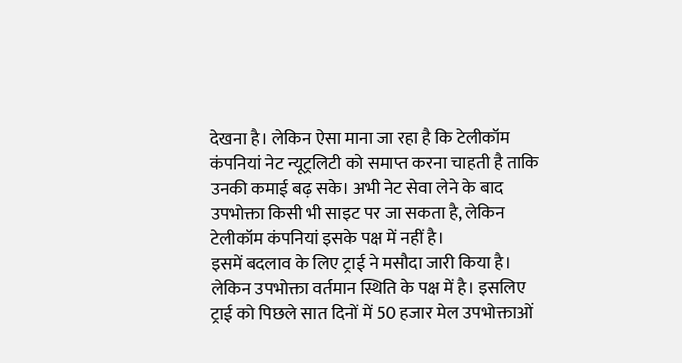देखना है। लेकिन ऐसा माना जा रहा है कि टेलीकॉम कंपनियां नेट न्यूट्रलिटी को समाप्त करना चाहती है ताकि उनकी कमाई बढ़ सके। अभी नेट सेवा लेने के बाद उपभोक्ता किसी भी साइट पर जा सकता है, लेकिन टेलीकॉम कंपनियां इसके पक्ष में नहीं है।
इसमें बदलाव के लिए ट्राई ने मसौदा जारी किया है। लेकिन उपभोक्ता वर्तमान स्थिति के पक्ष में है। इसलिए ट्राई को पिछले सात दिनों में 50 हजार मेल उपभोक्ताओं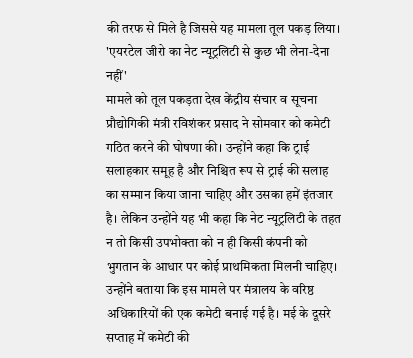की तरफ से मिले है जिससे यह मामला तूल पकड़ लिया।
'एयरटेल जीरो का नेट न्यूट्रलिटी से कुछ भी लेना-देना नहीं'
मामले को तूल पकड़ता देख केंद्रीय संचार व सूचना प्रौद्योगिकी मंत्री रविशंकर प्रसाद ने सोमवार को कमेटी गठित करने की घोषणा की। उन्होंने कहा कि ट्राई सलाहकार समूह है और निश्चित रूप से ट्राई की सलाह का सम्मान किया जाना चाहिए और उसका हमें इंतजार है। लेकिन उन्होंने यह भी कहा कि नेट न्यूट्रलिटी के तहत न तो किसी उपभोक्ता को न ही किसी कंपनी को भुगतान के आधार पर कोई प्राथमिकता मिलनी चाहिए।
उन्होंने बताया कि इस मामले पर मंत्रालय के वरिष्ठ अधिकारियों की एक कमेटी बनाई गई है। मई के दूसरे सप्ताह में कमेटी की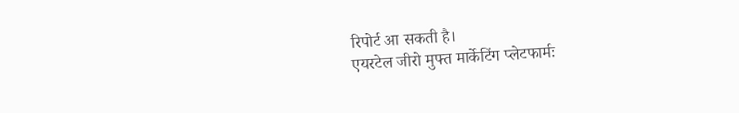रिपोर्ट आ सकती है।
एयरटेल जीरो मुफ्त मार्केटिंग प्लेटफार्मः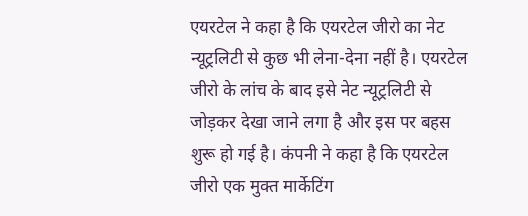एयरटेल ने कहा है कि एयरटेल जीरो का नेट न्यूट्रलिटी से कुछ भी लेना-देना नहीं है। एयरटेल जीरो के लांच के बाद इसे नेट न्यूट्रलिटी से जोड़कर देखा जाने लगा है और इस पर बहस शुरू हो गई है। कंपनी ने कहा है कि एयरटेल जीरो एक मुक्त मार्केटिंग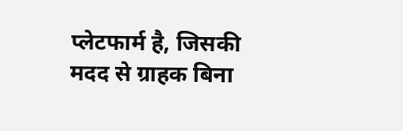प्लेटफार्म है, जिसकी मदद से ग्राहक बिना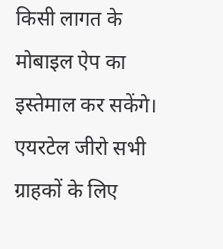किसी लागत के मोबाइल ऐप का इस्तेमाल कर सकेंगे। एयरटेल जीरो सभी ग्राहकों के लिए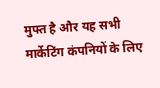मुफ्त है और यह सभी मार्केटिंग कंपनियों के लिए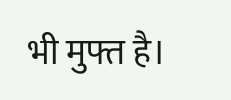भी मुफ्त है।